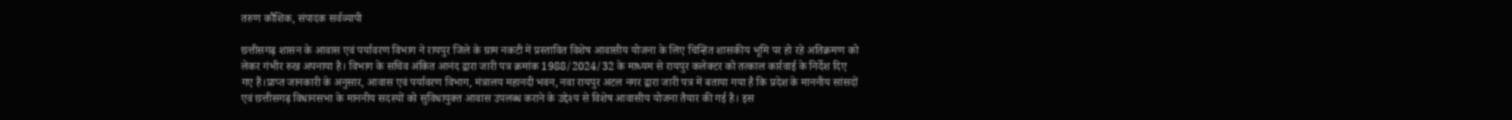तरुण कौशिक, संपादक सर्वव्यापी

छत्तीसगढ़ शासन के आवास एवं पर्यावरण विभाग ने रायपुर जिले के ग्राम नकटी में प्रस्तावित विशेष आवासीय योजना के लिए चिन्हित शासकीय भूमि पर हो रहे अतिक्रमण को लेकर गंभीर रुख अपनाया है। विभाग के सचिव अंकित आनंद द्वारा जारी पत्र क्रमांक 1988/2024/32 के माध्यम से रायपुर कलेक्टर को तत्काल कार्रवाई के निर्देश दिए गए हैं।प्राप्त जानकारी के अनुसार, आवास एवं पर्यावरण विभाग, मंत्रालय महानदी भवन, नवा रायपुर अटल नगर द्वारा जारी पत्र में बताया गया है कि प्रदेश के माननीय सांसदों एवं छत्तीसगढ़ विधानसभा के माननीय सदस्यों को सुविधायुक्त आवास उपलब्ध कराने के उद्देश्य से विशेष आवासीय योजना तैयार की गई है। इस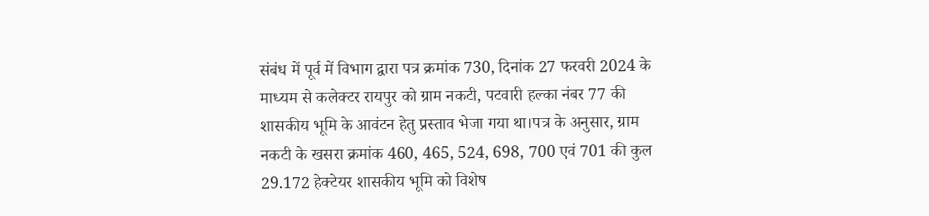संबंध में पूर्व में विभाग द्वारा पत्र क्रमांक 730, दिनांक 27 फरवरी 2024 के माध्यम से कलेक्टर रायपुर को ग्राम नकटी, पटवारी हल्का नंबर 77 की शासकीय भूमि के आवंटन हेतु प्रस्ताव भेजा गया था।पत्र के अनुसार, ग्राम नकटी के खसरा क्रमांक 460, 465, 524, 698, 700 एवं 701 की कुल 29.172 हेक्टेयर शासकीय भूमि को विशेष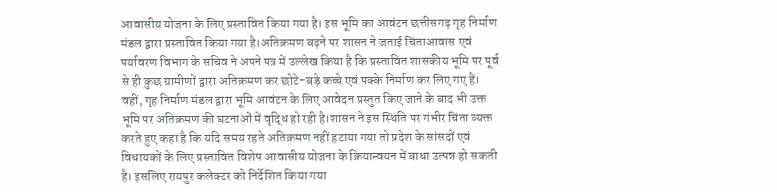आवासीय योजना के लिए प्रस्तावित किया गया है। इस भूमि का आवंटन छत्तीसगढ़ गृह निर्माण मंडल द्वारा प्रस्तावित किया गया है।अतिक्रमण बढ़ने पर शासन ने जताई चिंताआवास एवं पर्यावरण विभाग के सचिव ने अपने पत्र में उल्लेख किया है कि प्रस्तावित शासकीय भूमि पर पूर्व से ही कुछ ग्रामीणों द्वारा अतिक्रमण कर छोटे-बड़े कच्चे एवं पक्के निर्माण कर लिए गए हैं। वहीं, गृह निर्माण मंडल द्वारा भूमि आवंटन के लिए आवेदन प्रस्तुत किए जाने के बाद भी उक्त भूमि पर अतिक्रमण की घटनाओं में वृद्धि हो रही है।शासन ने इस स्थिति पर गंभीर चिंता व्यक्त करते हुए कहा है कि यदि समय रहते अतिक्रमण नहीं हटाया गया तो प्रदेश के सांसदों एवं विधायकों के लिए प्रस्तावित विशेष आवासीय योजना के क्रियान्वयन में बाधा उत्पन्न हो सकती है। इसलिए रायपुर कलेक्टर को निर्देशित किया गया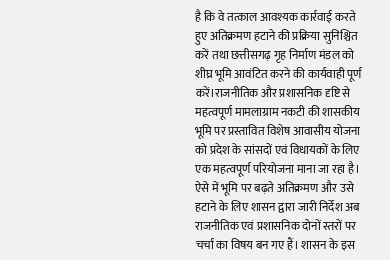है कि वे तत्काल आवश्यक कार्रवाई करते हुए अतिक्रमण हटाने की प्रक्रिया सुनिश्चित करें तथा छत्तीसगढ़ गृह निर्माण मंडल को शीघ्र भूमि आवंटित करने की कार्यवाही पूर्ण करें।राजनीतिक और प्रशासनिक दृष्टि से महत्वपूर्ण मामलाग्राम नकटी की शासकीय भूमि पर प्रस्तावित विशेष आवासीय योजना को प्रदेश के सांसदों एवं विधायकों के लिए एक महत्वपूर्ण परियोजना माना जा रहा है। ऐसे में भूमि पर बढ़ते अतिक्रमण और उसे हटाने के लिए शासन द्वारा जारी निर्देश अब राजनीतिक एवं प्रशासनिक दोनों स्तरों पर चर्चा का विषय बन गए हैं। शासन के इस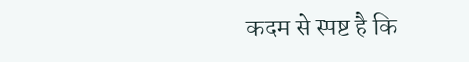कदम से स्पष्ट है कि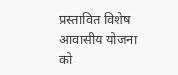प्रस्तावित विशेष आवासीय योजना को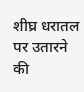शीघ्र धरातल पर उतारने की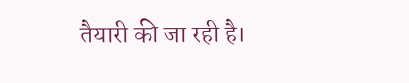तैयारी की जा रही है।